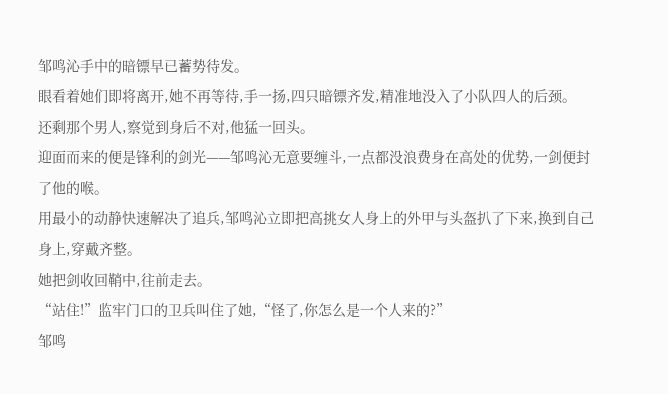邹鸣沁手中的暗镖早已蓄势待发。
眼看着她们即将离开,她不再等待,手一扬,四只暗镖齐发,精准地没入了小队四人的后颈。
还剩那个男人,察觉到身后不对,他猛一回头。
迎面而来的便是锋利的剑光——邹鸣沁无意要缠斗,一点都没浪费身在高处的优势,一剑便封了他的喉。
用最小的动静快速解决了追兵,邹鸣沁立即把高挑女人身上的外甲与头盔扒了下来,换到自己身上,穿戴齐整。
她把剑收回鞘中,往前走去。
“站住!”监牢门口的卫兵叫住了她,“怪了,你怎么是一个人来的?”
邹鸣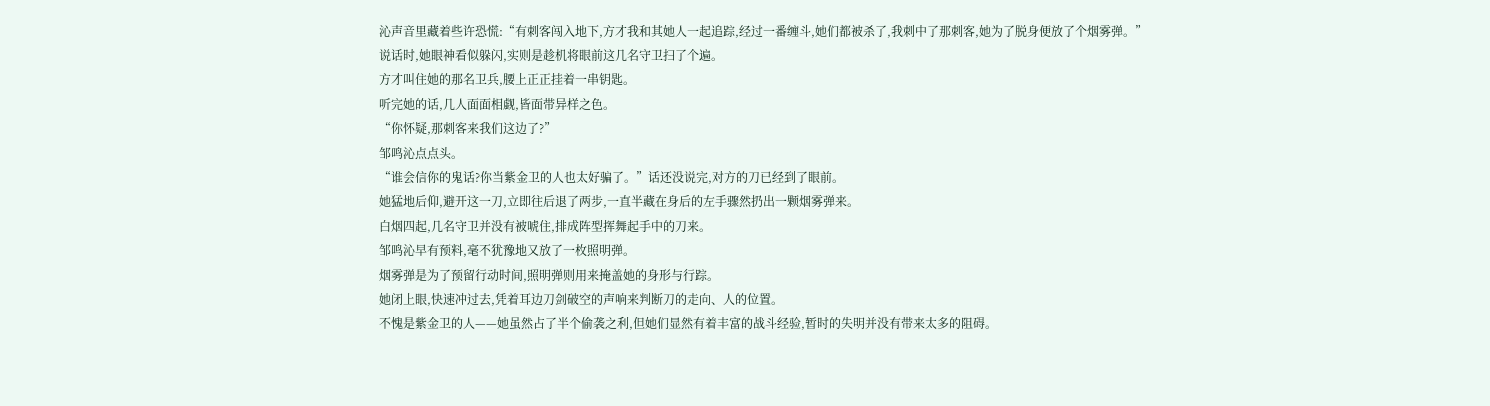沁声音里藏着些许恐慌:“有刺客闯入地下,方才我和其她人一起追踪,经过一番缠斗,她们都被杀了,我刺中了那刺客,她为了脱身便放了个烟雾弹。”
说话时,她眼神看似躲闪,实则是趁机将眼前这几名守卫扫了个遍。
方才叫住她的那名卫兵,腰上正正挂着一串钥匙。
听完她的话,几人面面相觑,皆面带异样之色。
“你怀疑,那刺客来我们这边了?”
邹鸣沁点点头。
“谁会信你的鬼话?你当紫金卫的人也太好骗了。”话还没说完,对方的刀已经到了眼前。
她猛地后仰,避开这一刀,立即往后退了两步,一直半藏在身后的左手骤然扔出一颗烟雾弹来。
白烟四起,几名守卫并没有被唬住,排成阵型挥舞起手中的刀来。
邹鸣沁早有预料,毫不犹豫地又放了一枚照明弹。
烟雾弹是为了预留行动时间,照明弹则用来掩盖她的身形与行踪。
她闭上眼,快速冲过去,凭着耳边刀剑破空的声响来判断刀的走向、人的位置。
不愧是紫金卫的人——她虽然占了半个偷袭之利,但她们显然有着丰富的战斗经验,暂时的失明并没有带来太多的阻碍。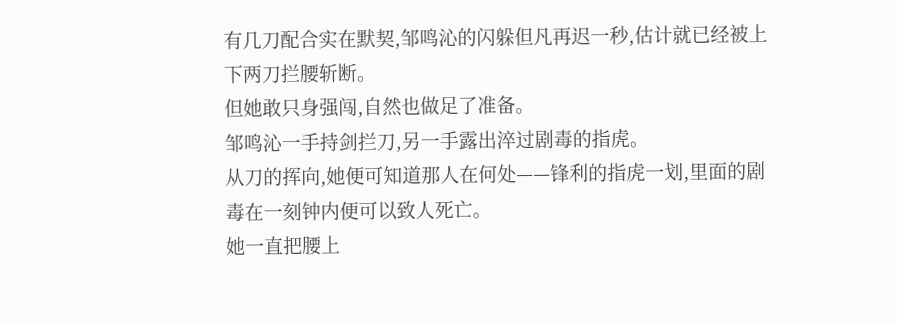有几刀配合实在默契,邹鸣沁的闪躲但凡再迟一秒,估计就已经被上下两刀拦腰斩断。
但她敢只身强闯,自然也做足了准备。
邹鸣沁一手持剑拦刀,另一手露出淬过剧毒的指虎。
从刀的挥向,她便可知道那人在何处——锋利的指虎一划,里面的剧毒在一刻钟内便可以致人死亡。
她一直把腰上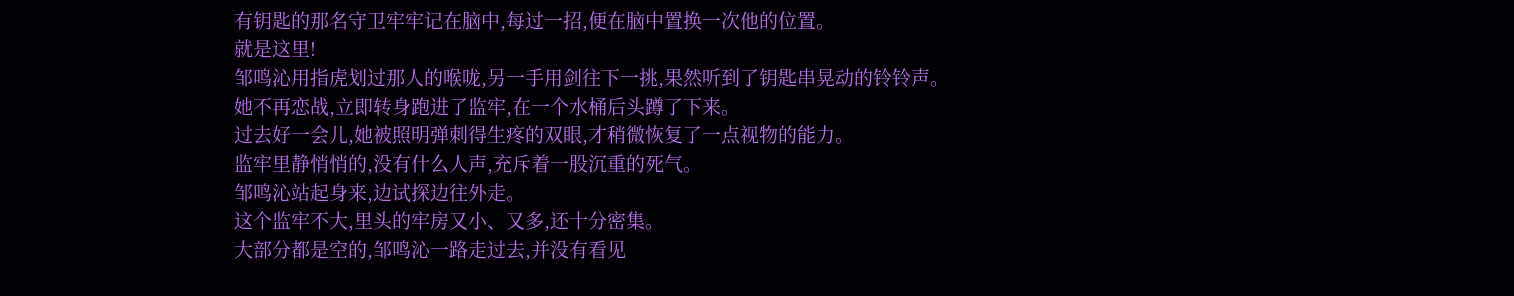有钥匙的那名守卫牢牢记在脑中,每过一招,便在脑中置换一次他的位置。
就是这里!
邹鸣沁用指虎划过那人的喉咙,另一手用剑往下一挑,果然听到了钥匙串晃动的铃铃声。
她不再恋战,立即转身跑进了监牢,在一个水桶后头蹲了下来。
过去好一会儿,她被照明弹刺得生疼的双眼,才稍微恢复了一点视物的能力。
监牢里静悄悄的,没有什么人声,充斥着一股沉重的死气。
邹鸣沁站起身来,边试探边往外走。
这个监牢不大,里头的牢房又小、又多,还十分密集。
大部分都是空的,邹鸣沁一路走过去,并没有看见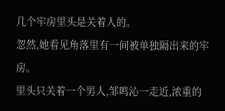几个牢房里头是关着人的。
忽然,她看见角落里有一间被单独隔出来的牢房。
里头只关着一个男人,邹鸣沁一走近,浓重的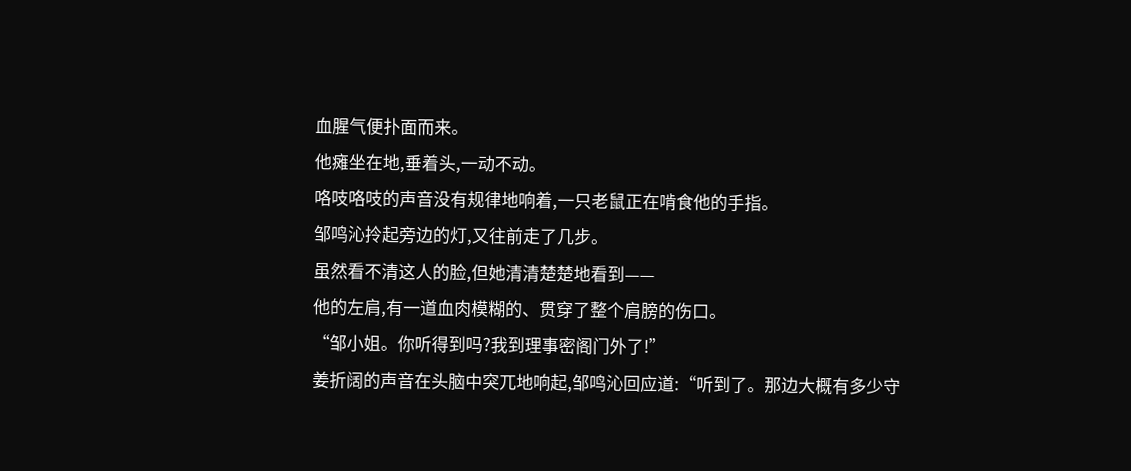血腥气便扑面而来。
他瘫坐在地,垂着头,一动不动。
咯吱咯吱的声音没有规律地响着,一只老鼠正在啃食他的手指。
邹鸣沁拎起旁边的灯,又往前走了几步。
虽然看不清这人的脸,但她清清楚楚地看到——
他的左肩,有一道血肉模糊的、贯穿了整个肩膀的伤口。
“邹小姐。你听得到吗?我到理事密阁门外了!”
姜折阔的声音在头脑中突兀地响起,邹鸣沁回应道:“听到了。那边大概有多少守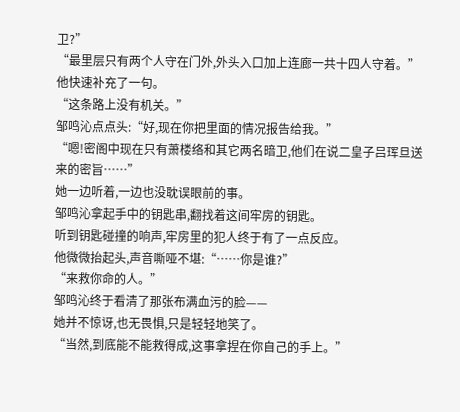卫?”
“最里层只有两个人守在门外,外头入口加上连廊一共十四人守着。”
他快速补充了一句。
“这条路上没有机关。”
邹鸣沁点点头:“好,现在你把里面的情况报告给我。”
“嗯!密阁中现在只有萧楼络和其它两名暗卫,他们在说二皇子吕珲旦送来的密旨……”
她一边听着,一边也没耽误眼前的事。
邹鸣沁拿起手中的钥匙串,翻找着这间牢房的钥匙。
听到钥匙碰撞的响声,牢房里的犯人终于有了一点反应。
他微微抬起头,声音嘶哑不堪:“……你是谁?”
“来救你命的人。”
邹鸣沁终于看清了那张布满血污的脸——
她并不惊讶,也无畏惧,只是轻轻地笑了。
“当然,到底能不能救得成,这事拿捏在你自己的手上。”